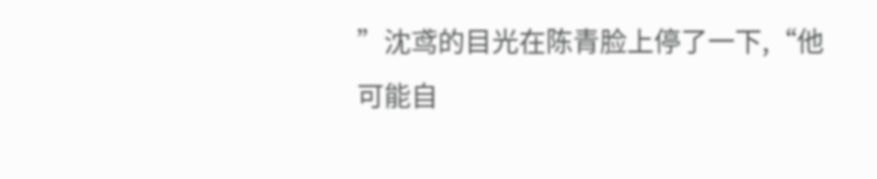”沈鸢的目光在陈青脸上停了一下,“他可能自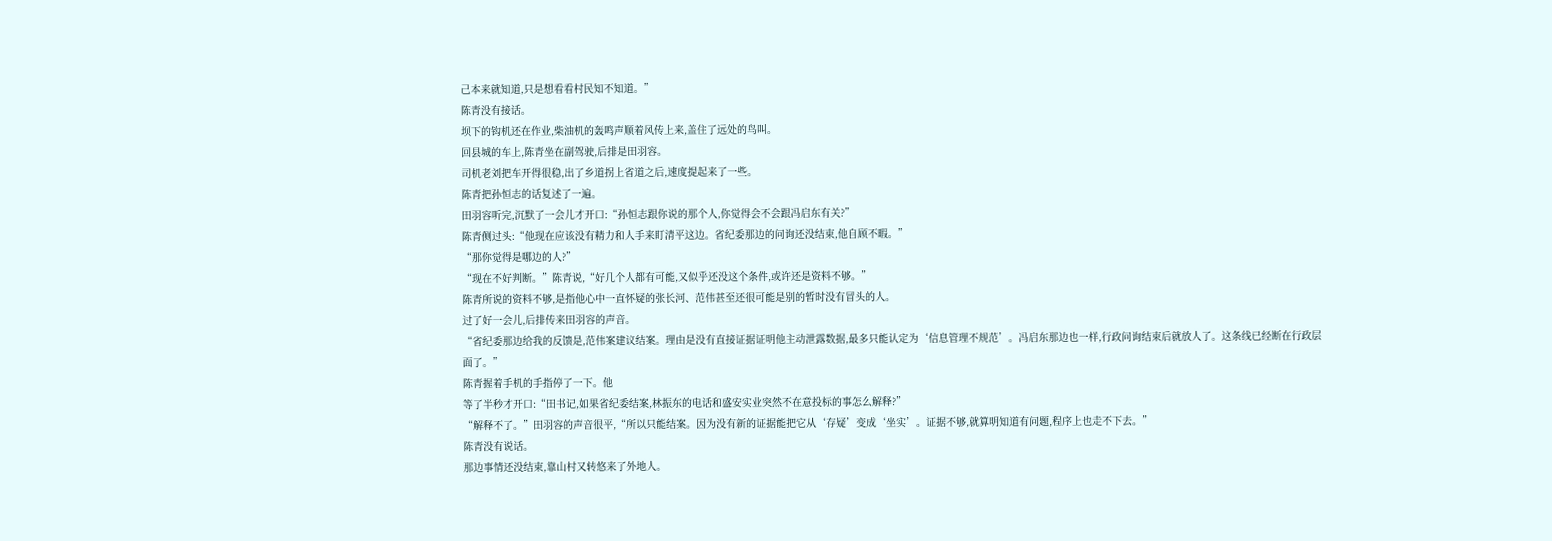己本来就知道,只是想看看村民知不知道。”
陈青没有接话。
坝下的钩机还在作业,柴油机的轰鸣声顺着风传上来,盖住了远处的鸟叫。
回县城的车上,陈青坐在副驾驶,后排是田羽容。
司机老刘把车开得很稳,出了乡道拐上省道之后,速度提起来了一些。
陈青把孙恒志的话复述了一遍。
田羽容听完,沉默了一会儿才开口:“孙恒志跟你说的那个人,你觉得会不会跟冯启东有关?”
陈青侧过头:“他现在应该没有精力和人手来盯清平这边。省纪委那边的问询还没结束,他自顾不暇。”
“那你觉得是哪边的人?”
“现在不好判断。”陈青说,“好几个人都有可能,又似乎还没这个条件,或许还是资料不够。”
陈青所说的资料不够,是指他心中一直怀疑的张长河、范伟甚至还很可能是别的暂时没有冒头的人。
过了好一会儿,后排传来田羽容的声音。
“省纪委那边给我的反馈是,范伟案建议结案。理由是没有直接证据证明他主动泄露数据,最多只能认定为‘信息管理不规范’。冯启东那边也一样,行政问询结束后就放人了。这条线已经断在行政层面了。”
陈青握着手机的手指停了一下。他
等了半秒才开口:“田书记,如果省纪委结案,林振东的电话和盛安实业突然不在意投标的事怎么解释?”
“解释不了。”田羽容的声音很平,“所以只能结案。因为没有新的证据能把它从‘存疑’变成‘坐实’。证据不够,就算明知道有问题,程序上也走不下去。”
陈青没有说话。
那边事情还没结束,靠山村又转悠来了外地人。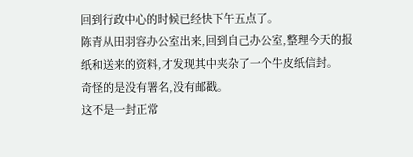回到行政中心的时候已经快下午五点了。
陈青从田羽容办公室出来,回到自己办公室,整理今天的报纸和送来的资料,才发现其中夹杂了一个牛皮纸信封。
奇怪的是没有署名,没有邮戳。
这不是一封正常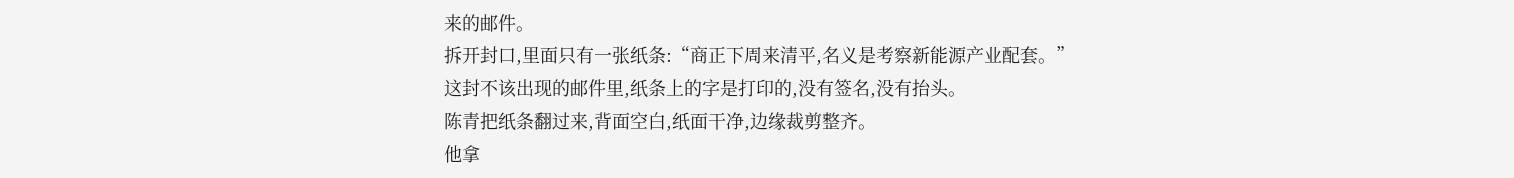来的邮件。
拆开封口,里面只有一张纸条:“商正下周来清平,名义是考察新能源产业配套。”
这封不该出现的邮件里,纸条上的字是打印的,没有签名,没有抬头。
陈青把纸条翻过来,背面空白,纸面干净,边缘裁剪整齐。
他拿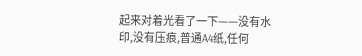起来对着光看了一下——没有水印,没有压痕,普通A4纸,任何